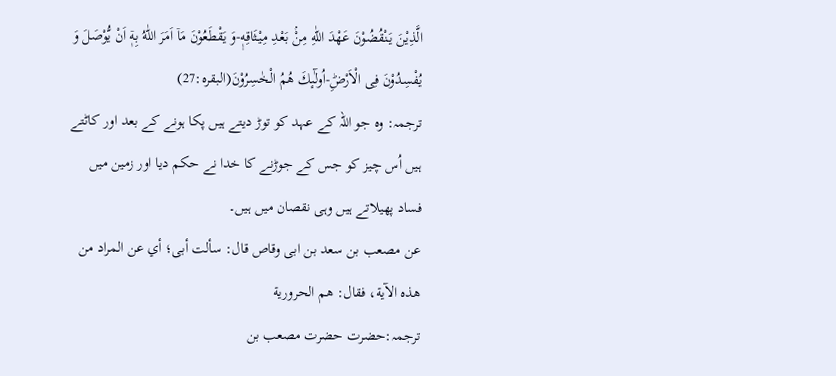الَّذِیْنَ یَنْقُضُوْنَ عَهْدَ اللّٰهِ مِنْۢ بَعْدِ مِیْثَاقِهٖ۪-وَ یَقْطَعُوْنَ مَاۤ اَمَرَ اللّٰهُ بِهٖۤ اَنْ یُّوْصَلَ وَ یُفْسِدُوْنَ فِی الْاَرْضِؕ-اُولٰٓىٕكَ هُمُ الْخٰسِرُوْنَ(البقره:27)
ترجمہ: وہ جو اللہ کے عہد کو توڑ دیتے ہیں پکا ہونے کے بعد اور کاٹتے ہیں اُس چیز کو جس کے جوڑنے کا خدا نے حکم دیا اور زمین میں فساد پھیلاتے ہیں وہی نقصان میں ہیں۔
عن مصعب بن سعد بن ابی وقاص قال: سألت أبی؛ أي عن المراد من هذه الآیة، فقال: هم الحروریة
ترجمہ:حضرت حضرت مصعب بن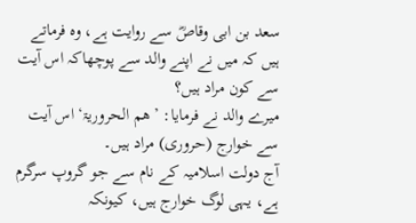سعد بن ابی وقاصؓ سے روایت ہے، وہ فرماتے ہیں کہ میں نے اپنے والد سے پوچھاکہ اس آیت سے کون مراد ہیں؟
میرے والد نے فرمایا: ’ھم الحروریۃ‘ اس آیت سے خوارج (حروری) مراد ہیں۔
آج دولت اسلامیہ کے نام سے جو گروپ سرگرم ہے، یہی لوگ خوارج ہیں، کیونکہ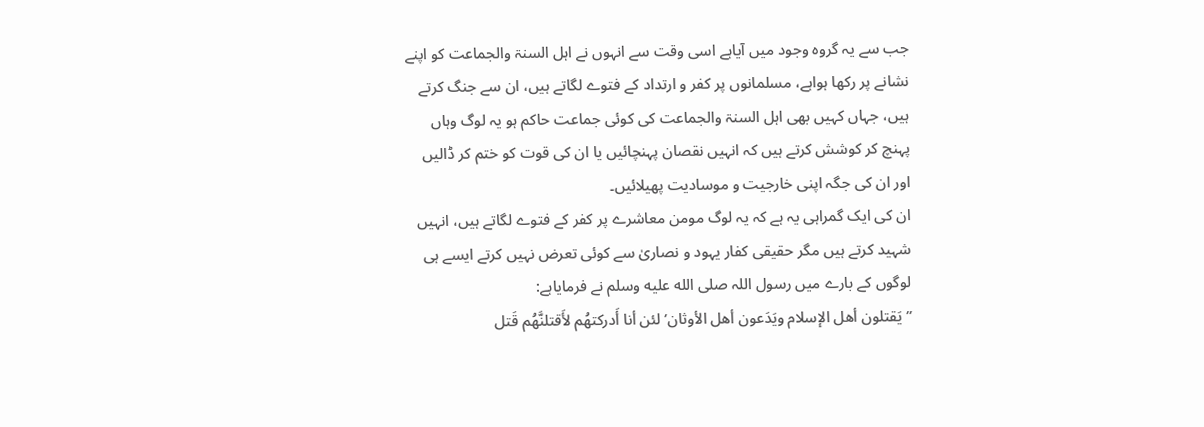جب سے یہ گروہ وجود میں آیاہے اسی وقت سے انہوں نے اہل السنۃ والجماعت کو اپنے نشانے پر رکھا ہواہے، مسلمانوں پر کفر و ارتداد کے فتوے لگاتے ہیں، ان سے جنگ کرتے ہیں، جہاں کہیں بھی اہل السنۃ والجماعت کی کوئی جماعت حاکم ہو یہ لوگ وہاں پہنچ کر کوشش کرتے ہیں کہ انہیں نقصان پہنچائیں یا ان کی قوت کو ختم کر ڈالیں اور ان کی جگہ اپنی خارجیت و موسادیت پھیلائیں۔
ان کی ایک گمراہی یہ ہے کہ یہ لوگ مومن معاشرے پر کفر کے فتوے لگاتے ہیں، انہیں شہید کرتے ہیں مگر حقیقی کفار یہود و نصاریٰ سے کوئی تعرض نہیں کرتے ایسے ہی لوگوں کے بارے میں رسول اللہ صلى الله عليه وسلم نے فرمایاہے:
’’يَقتلون أهل الإسلام ويَدَعون أهل الأوثان’ لئن أنا أَدركتهُم لأَقتلنَّهُم قَتل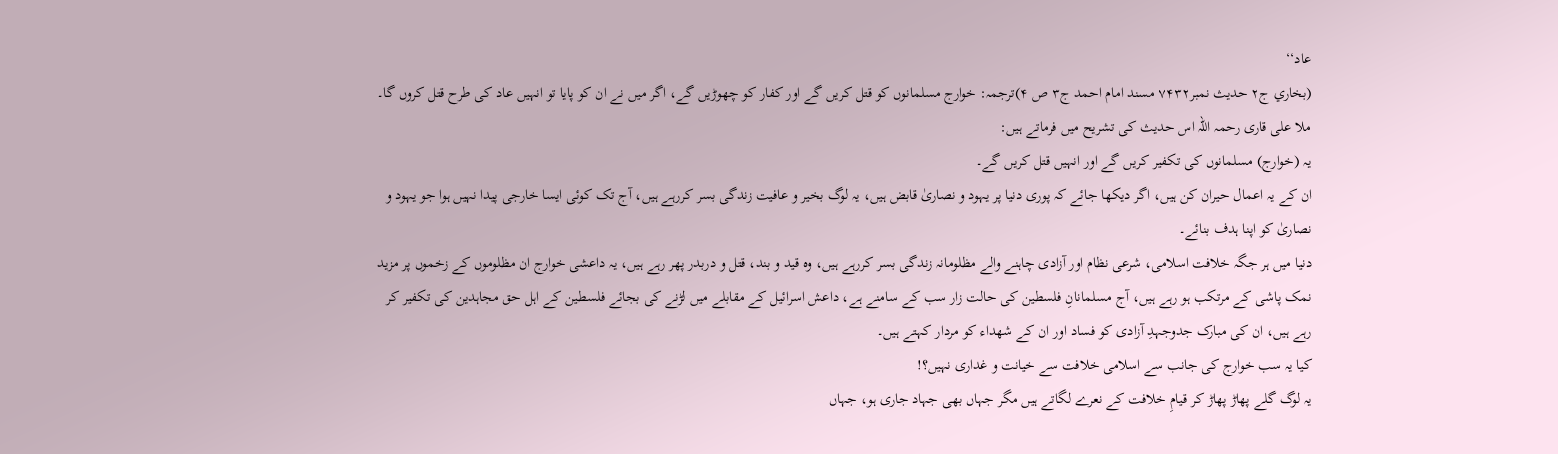عاد‘‘
(بخاري ج۲ حديث نمبر۷۴۳۲ مسند امام احمد ج۳ ص ۴)ترجمہ: خوارج مسلمانوں کو قتل کریں گے اور کفار کو چھوڑیں گے، اگر میں نے ان کو پایا تو انہیں عاد کی طرح قتل کروں گا۔
ملا علی قاری رحمہ اللہ اس حدیث کی تشریح میں فرماتے ہیں:
یہ (خوارج) مسلمانوں کی تکفیر کریں گے اور انہیں قتل کریں گے۔
ان کے یہ اعمال حیران کن ہیں، اگر دیکھا جائے کہ پوری دنیا پر یہود و نصاریٰ قابض ہیں، یہ لوگ بخیر و عافیت زندگی بسر کررہے ہیں، آج تک کوئی ایسا خارجی پیدا نہیں ہوا جو یہود و نصاریٰ کو اپنا ہدف بنائے۔
دنیا میں ہر جگہ خلافت اسلامی، شرعی نظام اور آزادی چاہنے والے مظلومانہ زندگی بسر کررہے ہیں، وہ قید و بند، قتل و دربدر پھر رہے ہیں، یہ داعشی خوارج ان مظلوموں کے زخموں پر مزید نمک پاشی کے مرتکب ہو رہے ہیں، آج مسلمانانِ فلسطین کی حالت زار سب کے سامنے ہے، داعش اسرائیل کے مقابلے میں لڑنے کی بجائے فلسطین کے اہل حق مجاہدین کی تکفیر کر رہے ہیں، ان کی مبارک جدوجہدِ آزادی کو فساد اور ان کے شھداء کو مردار کہتے ہیں۔
کیا یہ سب خوارج کی جانب سے اسلامی خلافت سے خیانت و غداری نہیں؟!
یہ لوگ گلے پھاڑ پھاڑ کر قیامِ خلافت کے نعرے لگاتے ہیں مگر جہاں بھی جہاد جاری ہو، جہاں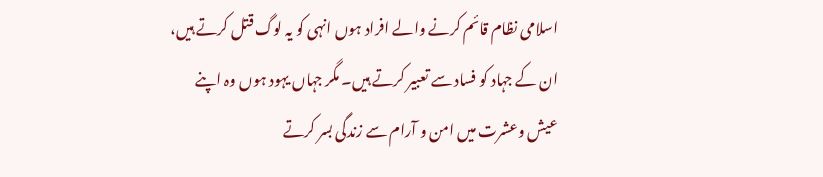اسلامی نظام قائم کرنے والے افراد ہوں انہی کو یہ لوگ قتل کرتے ہیں، ان کے جہاد کو فساد سے تعبیر کرتے ہیں۔ مگر جہاں یہود ہوں وہ اپنے عیش وعشرت میں امن و آرام سے زندگی بسر کرتے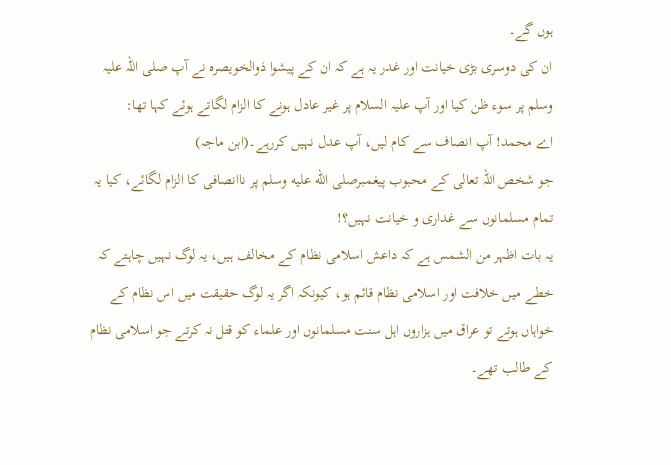ہوں گے۔
ان کی دوسری بڑی خیانت اور غدر یہ ہے کہ ان کے پیشوا ذوالخویصرہ نے آپ صلی اللہ علیہ وسلم پر سوء ظن کیا اور آپ علیہ السلام پر غیر عادل ہونے کا الزام لگاتے ہوئے کہا تھا:
اے محمد! آپ انصاف سے کام لیں، آپ عدل نہیں کررہے۔(ابن ماجہ)
جو شخص اللہ تعالی کے محبوب پیغمبرصلى الله عليه وسلم پر ناانصافی کا الزام لگائے، کیا یہ تمام مسلمانوں سے غداری و خیانت نہیں؟!
یہ بات اظہر من الشمس ہے کہ داعش اسلامی نظام کے مخالف ہیں، یہ لوگ نہیں چاہتے کہ خطے میں خلافت اور اسلامی نظام قائم ہو، کیونکہ اگر یہ لوگ حقیقت میں اس نظام کے خواہاں ہوتے تو عراق میں ہزاروں اہل سنت مسلمانوں اور علماء کو قتل نہ کرتے جو اسلامی نظام کے طالب تھے۔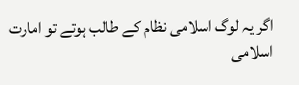اگر یہ لوگ اسلامی نظام کے طالب ہوتے تو امارت اسلامی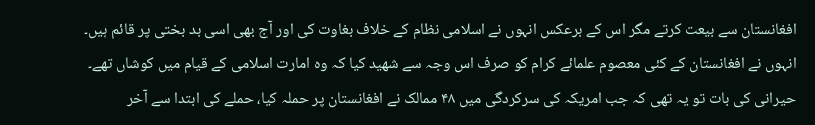افغانستان سے بیعت کرتے مگر اس کے برعکس انہوں نے اسلامی نظام کے خلاف بغاوت کی اور آج بھی اسی بد بختی پر قائم ہیں۔ انہوں نے افغانستان کے کئی معصوم علمائے کرام کو صرف اس وجہ سے شھید کیا کہ وہ امارت اسلامی کے قیام میں کوشاں تھے۔
حیرانی کی بات تو یہ تھی کہ جب امریکہ کی سرکردگی میں ۴۸ ممالک نے افغانستان پر حملہ کیا، حملے کی ابتدا سے آخر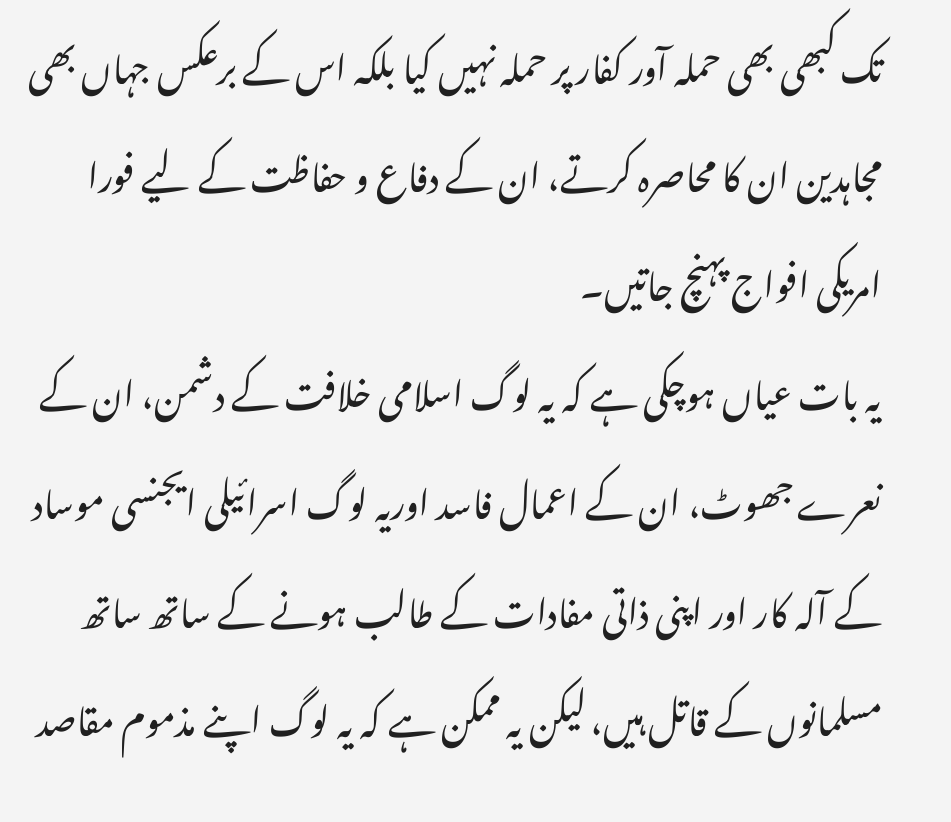تک کبھی بھی حملہ آور کفار پر حملہ نہیں کیا بلکہ اس کے برعکس جہاں بھی مجاہدین ان کا محاصرہ کرتے، ان کے دفاع و حفاظت کے لیے فورا امریکی افواج پہنچ جاتیں۔
یہ بات عیاں ہوچکی ہے کہ یہ لوگ اسلامی خلافت کے دشمن، ان کے نعرے جھوٹ، ان کے اعمال فاسد اوریہ لوگ اسرائیلی ایجنسی موساد کے آلہ کار اور اپنی ذاتی مفادات کے طالب ہونے کے ساتھ ساتھ مسلمانوں کے قاتل ہیں، لیکن یہ ممکن ہے کہ یہ لوگ اپنے مذموم مقاصد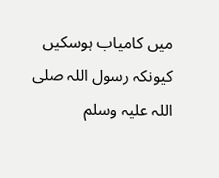میں کامیاب ہوسکیں کیونکہ رسول اللہ صلی اللہ علیہ وسلم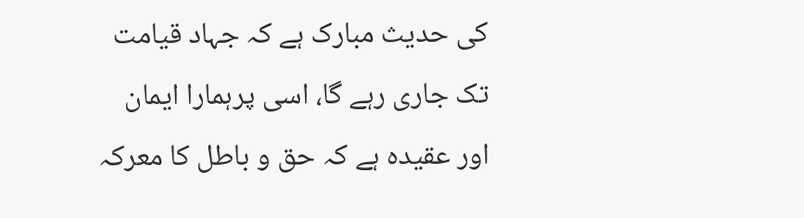کی حدیث مبارک ہے کہ جہاد قیامت تک جاری رہے گا، اسی پرہمارا ایمان اور عقیدہ ہے کہ حق و باطل کا معرکہ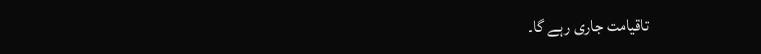تاقیامت جاری رہے گا۔